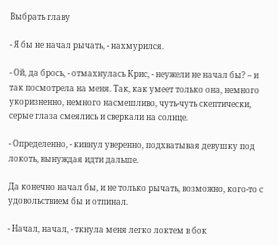Выбрать главу

- Я бы не начал рычать, - нахмурился.

- Ой, да брось, - отмахнулась Крис, - неужели не начал бы? – и так посмотрела на меня. Так, как умеет только она, немного укоризненно, немного насмешливо, чуть-чуть скептически, серые глаза смеялись и сверкали на солнце.

- Определенно, - кивнул уверенно, подхватывая девушку под локоть, вынуждая идти дальше.

Да конечно начал бы, и не только рычать, возможно, кого-то с удовольствием бы и отпинал.

- Начал, начал, - ткнула меня легко локтем в бок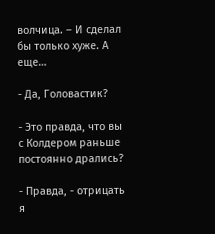волчица. – И сделал бы только хуже. А еще…

- Да, Головастик?

- Это правда, что вы с Колдером раньше постоянно дрались?

- Правда, - отрицать я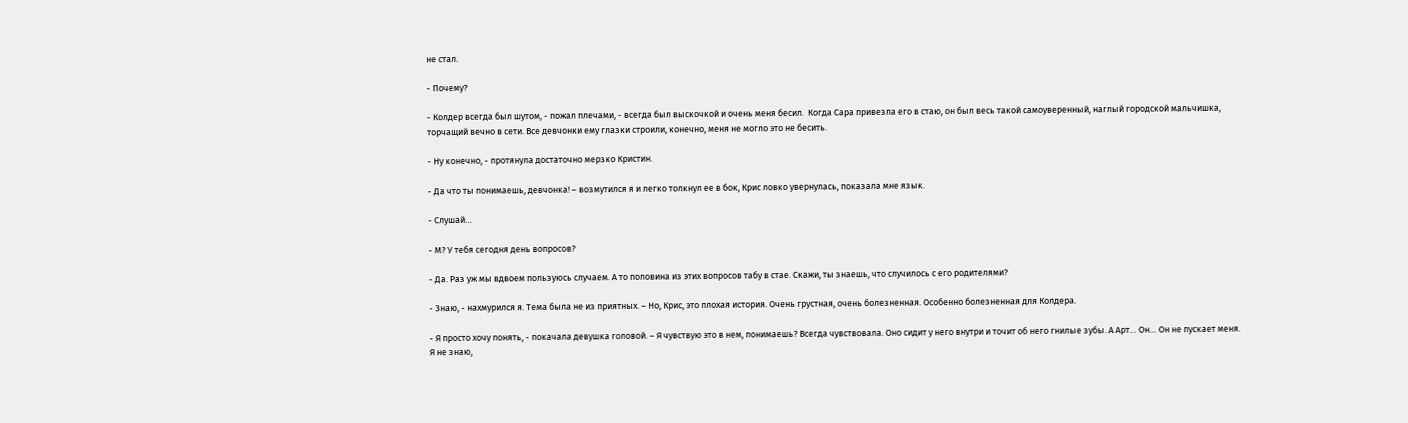не стал.

- Почему?

- Колдер всегда был шутом, - пожал плечами, - всегда был выскочкой и очень меня бесил.  Когда Сара привезла его в стаю, он был весь такой самоуверенный, наглый городской мальчишка, торчащий вечно в сети. Все девчонки ему глазки строили, конечно, меня не могло это не бесить.

- Ну конечно, - протянула достаточно мерзко Кристин.

- Да что ты понимаешь, девчонка! – возмутился я и легко толкнул ее в бок, Крис ловко увернулась, показала мне язык.

- Слушай…

- М? У тебя сегодня день вопросов?

- Да. Раз уж мы вдвоем пользуюсь случаем. А то половина из этих вопросов табу в стае. Скажи, ты знаешь, что случилось с его родителями?

- Знаю, - нахмурился я. Тема была не из приятных. – Но, Крис, это плохая история. Очень грустная, очень болезненная. Особенно болезненная для Колдера.

- Я просто хочу понять, - покачала девушка головой. – Я чувствую это в нем, понимаешь? Всегда чувствовала. Оно сидит у него внутри и точит об него гнилые зубы. А Арт… Он… Он не пускает меня. Я не знаю,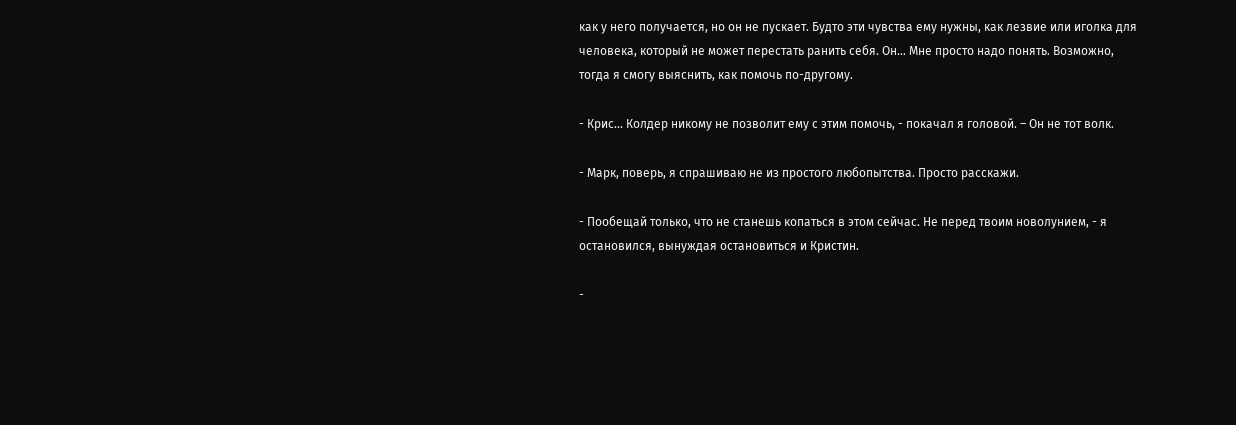как у него получается, но он не пускает. Будто эти чувства ему нужны, как лезвие или иголка для человека, который не может перестать ранить себя. Он… Мне просто надо понять. Возможно, тогда я смогу выяснить, как помочь по-другому.

- Крис… Колдер никому не позволит ему с этим помочь, - покачал я головой. – Он не тот волк.

- Марк, поверь, я спрашиваю не из простого любопытства. Просто расскажи.

- Пообещай только, что не станешь копаться в этом сейчас. Не перед твоим новолунием, - я остановился, вынуждая остановиться и Кристин.

-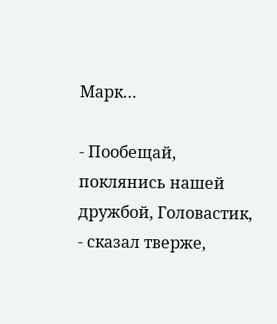Марк…

- Пообещай, поклянись нашей дружбой, Головастик, - сказал тверже,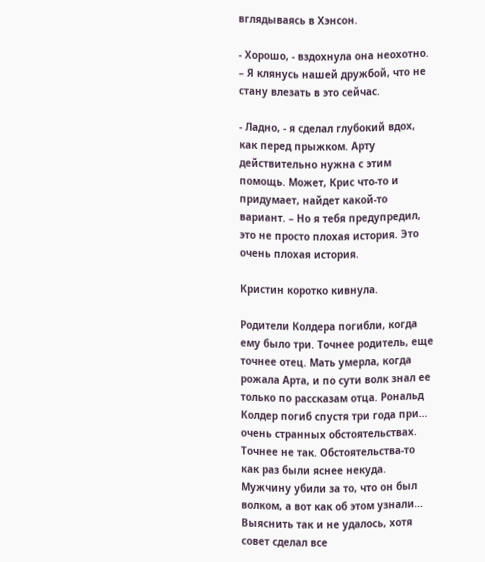вглядываясь в Хэнсон.

- Хорошо, - вздохнула она неохотно. – Я клянусь нашей дружбой, что не стану влезать в это сейчас.

- Ладно, - я сделал глубокий вдох, как перед прыжком. Арту действительно нужна с этим помощь. Может, Крис что-то и придумает, найдет какой-то вариант. – Но я тебя предупредил, это не просто плохая история. Это очень плохая история.

Кристин коротко кивнула.

Родители Колдера погибли, когда ему было три. Точнее родитель, еще точнее отец. Мать умерла, когда рожала Арта, и по сути волк знал ее только по рассказам отца. Рональд Колдер погиб спустя три года при… очень странных обстоятельствах. Точнее не так. Обстоятельства-то как раз были яснее некуда. Мужчину убили за то, что он был волком, а вот как об этом узнали… Выяснить так и не удалось, хотя совет сделал все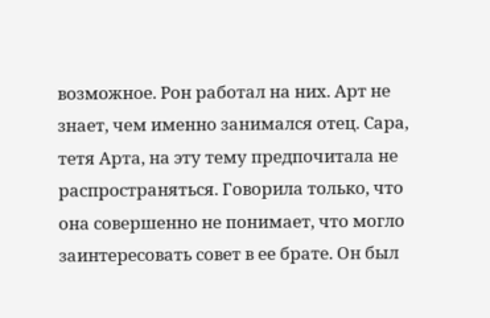возможное. Рон работал на них. Арт не знает, чем именно занимался отец. Сара, тетя Арта, на эту тему предпочитала не распространяться. Говорила только, что она совершенно не понимает, что могло заинтересовать совет в ее брате. Он был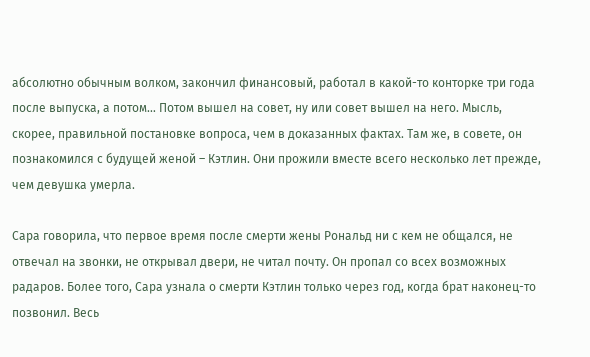абсолютно обычным волком, закончил финансовый, работал в какой-то конторке три года после выпуска, а потом… Потом вышел на совет, ну или совет вышел на него. Мысль, скорее, правильной постановке вопроса, чем в доказанных фактах. Там же, в совете, он познакомился с будущей женой – Кэтлин. Они прожили вместе всего несколько лет прежде, чем девушка умерла.

Сара говорила, что первое время после смерти жены Рональд ни с кем не общался, не отвечал на звонки, не открывал двери, не читал почту. Он пропал со всех возможных радаров. Более того, Сара узнала о смерти Кэтлин только через год, когда брат наконец-то позвонил. Весь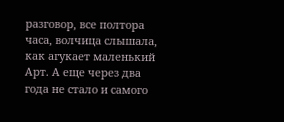разговор, все полтора часа, волчица слышала, как агукает маленький Арт. А еще через два года не стало и самого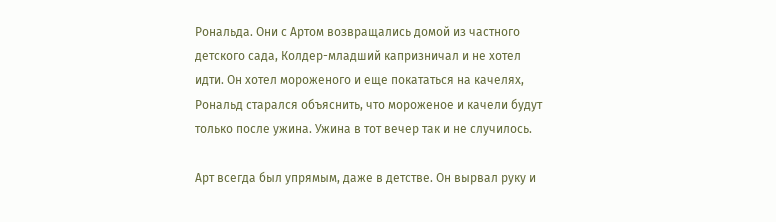Рональда. Они с Артом возвращались домой из частного детского сада, Колдер-младший капризничал и не хотел идти. Он хотел мороженого и еще покататься на качелях, Рональд старался объяснить, что мороженое и качели будут только после ужина. Ужина в тот вечер так и не случилось.

Арт всегда был упрямым, даже в детстве. Он вырвал руку и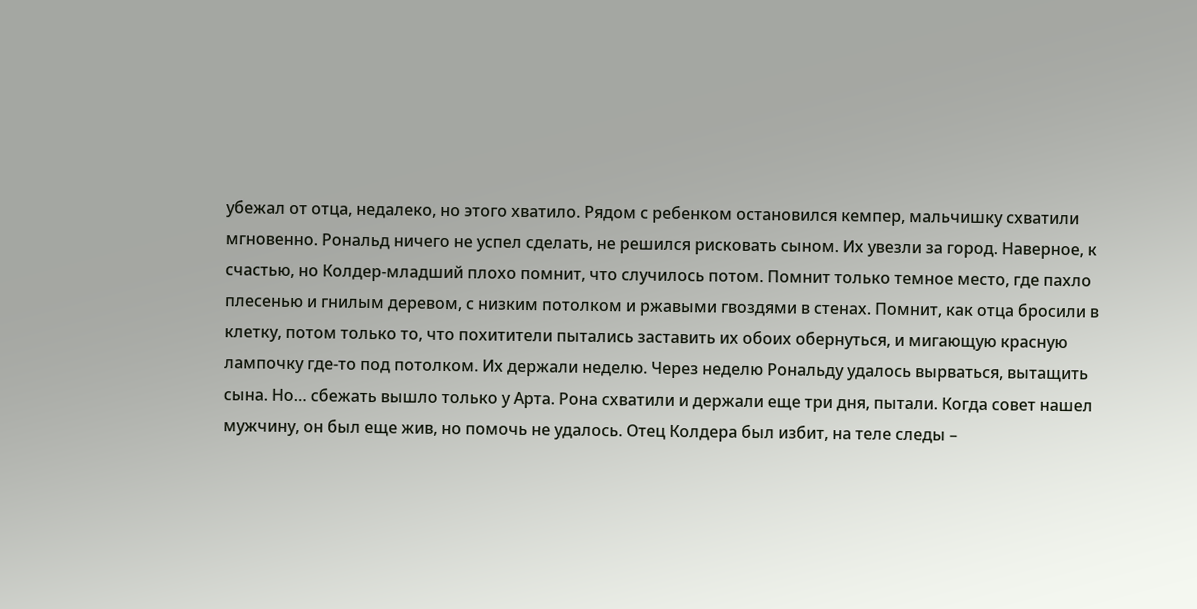убежал от отца, недалеко, но этого хватило. Рядом с ребенком остановился кемпер, мальчишку схватили мгновенно. Рональд ничего не успел сделать, не решился рисковать сыном. Их увезли за город. Наверное, к счастью, но Колдер-младший плохо помнит, что случилось потом. Помнит только темное место, где пахло плесенью и гнилым деревом, с низким потолком и ржавыми гвоздями в стенах. Помнит, как отца бросили в клетку, потом только то, что похитители пытались заставить их обоих обернуться, и мигающую красную лампочку где-то под потолком. Их держали неделю. Через неделю Рональду удалось вырваться, вытащить сына. Но… сбежать вышло только у Арта. Рона схватили и держали еще три дня, пытали. Когда совет нашел мужчину, он был еще жив, но помочь не удалось. Отец Колдера был избит, на теле следы –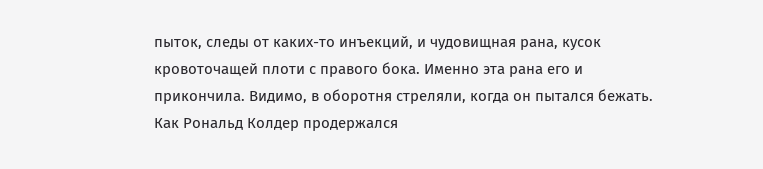пыток, следы от каких-то инъекций, и чудовищная рана, кусок кровоточащей плоти с правого бока. Именно эта рана его и прикончила. Видимо, в оборотня стреляли, когда он пытался бежать. Как Рональд Колдер продержался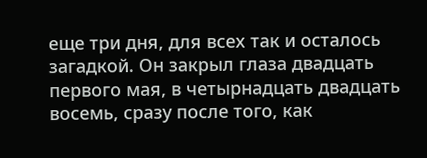еще три дня, для всех так и осталось загадкой. Он закрыл глаза двадцать первого мая, в четырнадцать двадцать восемь, сразу после того, как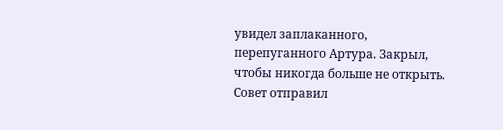увидел заплаканного, перепуганного Артура. Закрыл, чтобы никогда больше не открыть. Совет отправил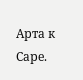Арта к Саре.